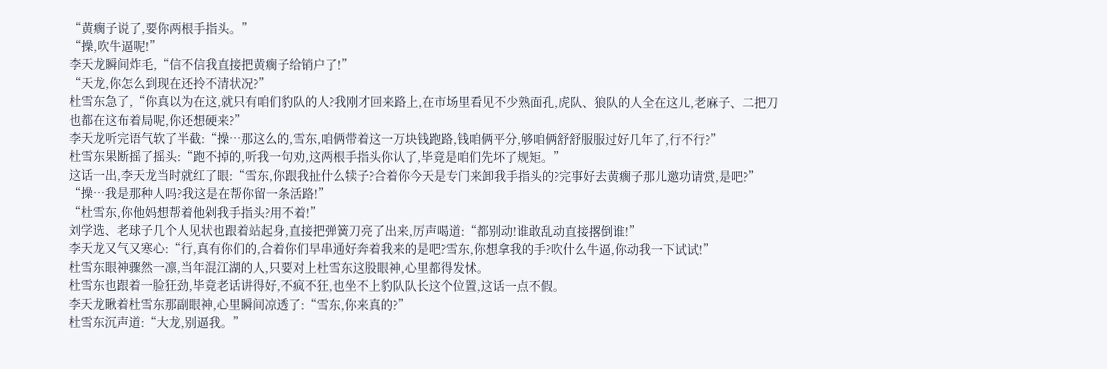“黄瘸子说了,要你两根手指头。”
“操,吹牛逼呢!”
李天龙瞬间炸毛,“信不信我直接把黄瘸子给销户了!”
“天龙,你怎么到现在还拎不清状况?”
杜雪东急了,“你真以为在这,就只有咱们豹队的人?我刚才回来路上,在市场里看见不少熟面孔,虎队、狼队的人全在这儿,老麻子、二把刀也都在这布着局呢,你还想硬来?”
李天龙听完语气软了半截:“操…那这么的,雪东,咱俩带着这一万块钱跑路,钱咱俩平分,够咱俩舒舒服服过好几年了,行不行?”
杜雪东果断摇了摇头:“跑不掉的,听我一句劝,这两根手指头你认了,毕竟是咱们先坏了规矩。”
这话一出,李天龙当时就红了眼:“雪东,你跟我扯什么犊子?合着你今天是专门来卸我手指头的?完事好去黄瘸子那儿邀功请赏,是吧?”
“操…我是那种人吗?我这是在帮你留一条活路!”
“杜雪东,你他妈想帮着他剁我手指头?用不着!”
刘学选、老球子几个人见状也跟着站起身,直接把弹簧刀亮了出来,厉声喝道:“都别动!谁敢乱动直接撂倒谁!”
李天龙又气又寒心:“行,真有你们的,合着你们早串通好奔着我来的是吧?雪东,你想拿我的手?吹什么牛逼,你动我一下试试!”
杜雪东眼神骤然一凛,当年混江湖的人,只要对上杜雪东这股眼神,心里都得发怵。
杜雪东也跟着一脸狂劲,毕竟老话讲得好,不疯不狂,也坐不上豹队队长这个位置,这话一点不假。
李天龙瞅着杜雪东那副眼神,心里瞬间凉透了:“雪东,你来真的?”
杜雪东沉声道:“大龙,别逼我。”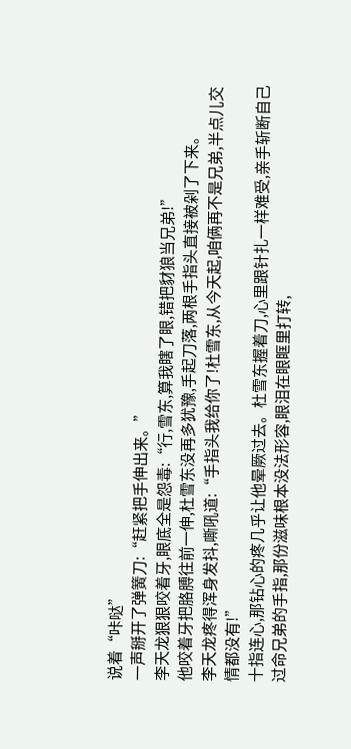说着“咔哒”
一声掰开了弹簧刀:“赶紧把手伸出来。”
李天龙狠狠咬着牙,眼底全是怨毒:“行,雪东,算我瞎了眼,错把豺狼当兄弟!”
他咬着牙把胳膊往前一伸,杜雪东没再多犹豫,手起刀落,两根手指头直接被剁了下来。
李天龙疼得浑身发抖,嘶吼道:“手指头我给你了!杜雪东,从今天起,咱俩再不是兄弟,半点儿交情都没有!”
十指连心,那钻心的疼几乎让他晕厥过去。杜雪东握着刀,心里跟针扎一样难受,亲手斩断自己过命兄弟的手指,那份滋味根本没法形容,眼泪在眼眶里打转,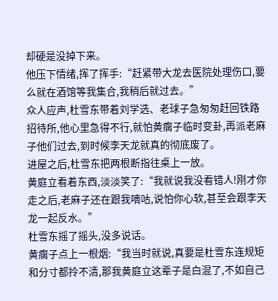却硬是没掉下来。
他压下情绪,挥了挥手:“赶紧带大龙去医院处理伤口,要么就在酒馆等我集合,我稍后就过去。”
众人应声,杜雪东带着刘学选、老球子急匆匆赶回铁路招待所,他心里急得不行,就怕黄瘸子临时变卦,再派老麻子他们过去,到时候李天龙就真的彻底废了。
进屋之后,杜雪东把两根断指往桌上一放。
黄庭立看着东西,淡淡笑了:“我就说我没看错人!刚才你走之后,老麻子还在跟我嘀咕,说怕你心软,甚至会跟李天龙一起反水。”
杜雪东摇了摇头,没多说话。
黄瘸子点上一根烟:“我当时就说,真要是杜雪东连规矩和分寸都拎不清,那我黄庭立这辈子是白混了,不如自己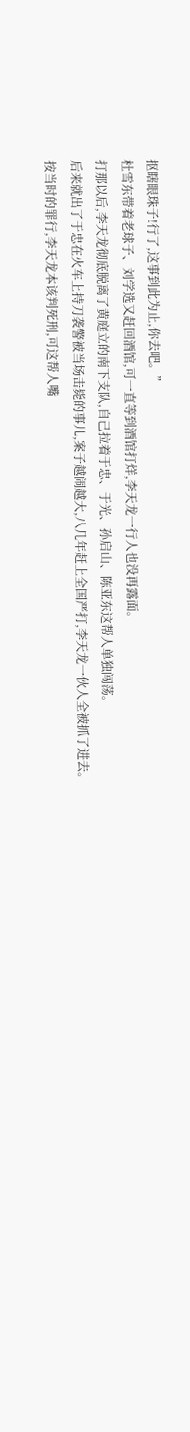抠瞎眼珠子!行了,这事到此为止,你去吧。”
杜雪东带着老球子、刘学选又赶回酒馆,可一直等到酒馆打烊,李天龙一行人也没再露面。
打那以后,李天龙彻底脱离了黄庭立的南下支队,自己拉着于忠、于光、孙启山、陈亚东这帮人单独闯荡。
后来就出了于忠在火车上持刀袭警被当场击毙的事儿,案子越闹越大,八几年赶上全国严打,李天龙一伙人全被抓了进去。
按当时的罪行,李天龙本该判死刑,可这帮人嘴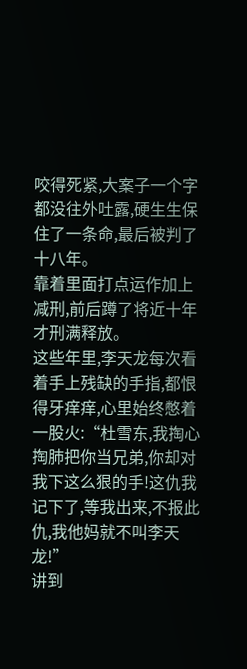咬得死紧,大案子一个字都没往外吐露,硬生生保住了一条命,最后被判了十八年。
靠着里面打点运作加上减刑,前后蹲了将近十年才刑满释放。
这些年里,李天龙每次看着手上残缺的手指,都恨得牙痒痒,心里始终憋着一股火:“杜雪东,我掏心掏肺把你当兄弟,你却对我下这么狠的手!这仇我记下了,等我出来,不报此仇,我他妈就不叫李天龙!”
讲到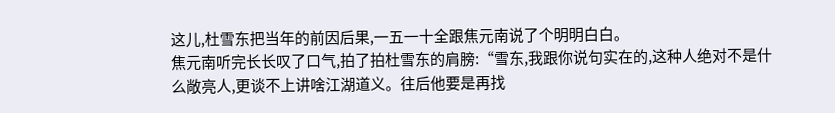这儿,杜雪东把当年的前因后果,一五一十全跟焦元南说了个明明白白。
焦元南听完长长叹了口气,拍了拍杜雪东的肩膀:“雪东,我跟你说句实在的,这种人绝对不是什么敞亮人,更谈不上讲啥江湖道义。往后他要是再找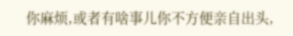你麻烦,或者有啥事儿你不方便亲自出头,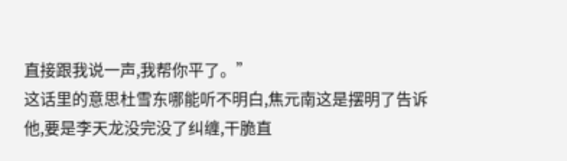直接跟我说一声,我帮你平了。”
这话里的意思杜雪东哪能听不明白,焦元南这是摆明了告诉他,要是李天龙没完没了纠缠,干脆直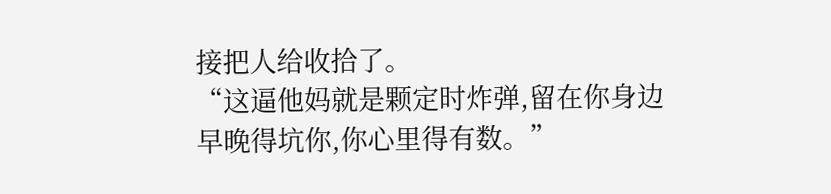接把人给收拾了。
“这逼他妈就是颗定时炸弹,留在你身边早晚得坑你,你心里得有数。”